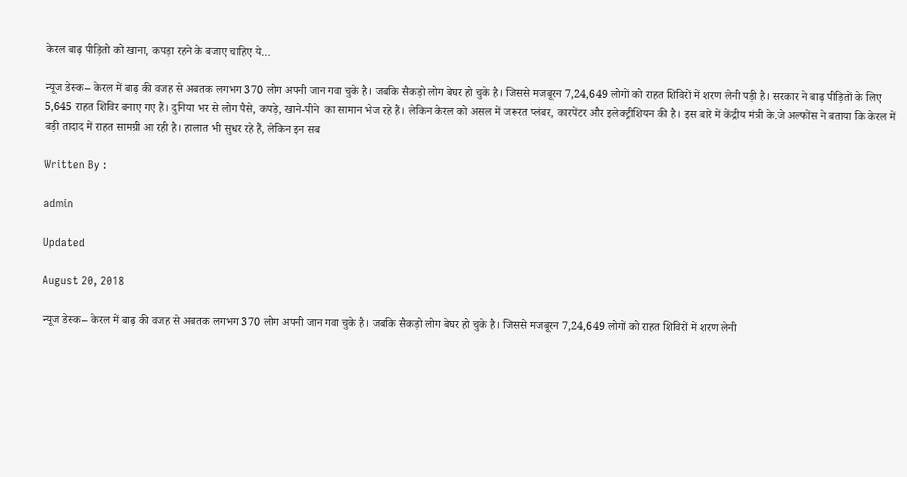केरल बाढ़ पीड़ितो को खाना, कपड़ा रहने के बजाए चाहिए ये…

न्यूज डेस्क– केरल में बाढ़ की वजह से अबतक लगभग 370 लोग अपनी जान गवा चुके है। जबकि सैकड़ो लोग बेघर हो चुके है। जिससे मजबूरन 7,24,649 लोगों को राहत शिविरों में शरण लेनी पड़ी है। सरकार ने बाढ़ पीड़ितों के लिए 5,645 राहत शिविर बनाए गए हैं। दुनिया भर से लोग पैसे, कपड़े, खाने-पीने  का सामान भेज रहे हैं। लेकिन केरल को असल में जरूरत प्लंबर, कारपेंटर और इलेक्ट्रीशियन की है। इस बारे में केंद्रीय मंत्री के.जे अल्फोंस ने बताया कि केरल में बड़ी तादाद में राहत सामग्री आ रही है। हालात भी सुधर रहे हैं, लेकिन इन सब

Written By :

admin

Updated

August 20, 2018

न्यूज डेस्क– केरल में बाढ़ की वजह से अबतक लगभग 370 लोग अपनी जान गवा चुके है। जबकि सैकड़ो लोग बेघर हो चुके है। जिससे मजबूरन 7,24,649 लोगों को राहत शिविरों में शरण लेनी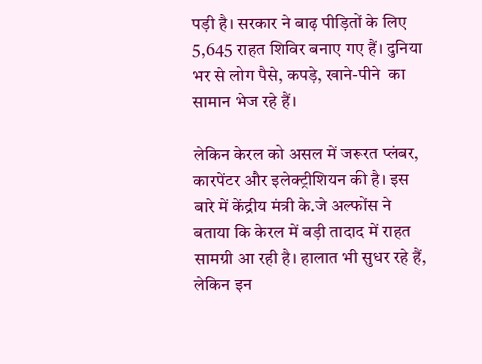पड़ी है। सरकार ने बाढ़ पीड़ितों के लिए 5,645 राहत शिविर बनाए गए हैं। दुनिया भर से लोग पैसे, कपड़े, खाने-पीने  का सामान भेज रहे हैं।

लेकिन केरल को असल में जरूरत प्लंबर, कारपेंटर और इलेक्ट्रीशियन की है। इस बारे में केंद्रीय मंत्री के.जे अल्फोंस ने बताया कि केरल में बड़ी तादाद में राहत सामग्री आ रही है। हालात भी सुधर रहे हैं, लेकिन इन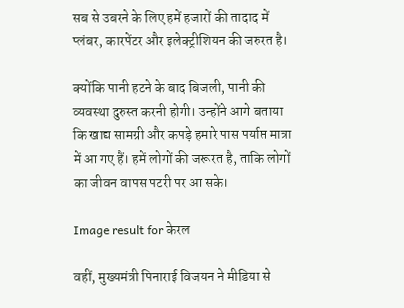सब से उबरने के लिए हमें हजारों की तादाद में प्लंबर, कारपेंटर और इलेक्ट्रीशियन की जरुरत है।

क्योंकि पानी हटने के बाद बिजली, पानी की व्यवस्था दुरुस्त करनी होगी। उन्होंने आगे बताया कि खाद्य सामग्री और कपड़े हमारे पास पर्याप्त मात्रा में आ गए हैं। हमें लोगों की जरूरत है, ताकि लोगों का जीवन वापस पटरी पर आ सके।

Image result for केरल

वहीं, मुख्यमंत्री पिनाराई विजयन ने मीडिया से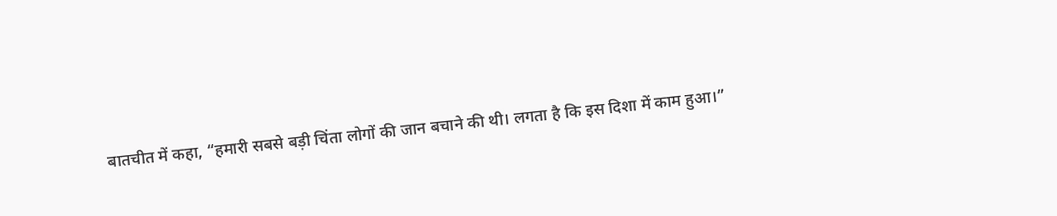बातचीत में कहा, “हमारी सबसे बड़ी चिंता लोगों की जान बचाने की थी। लगता है कि इस दिशा में काम हुआ।”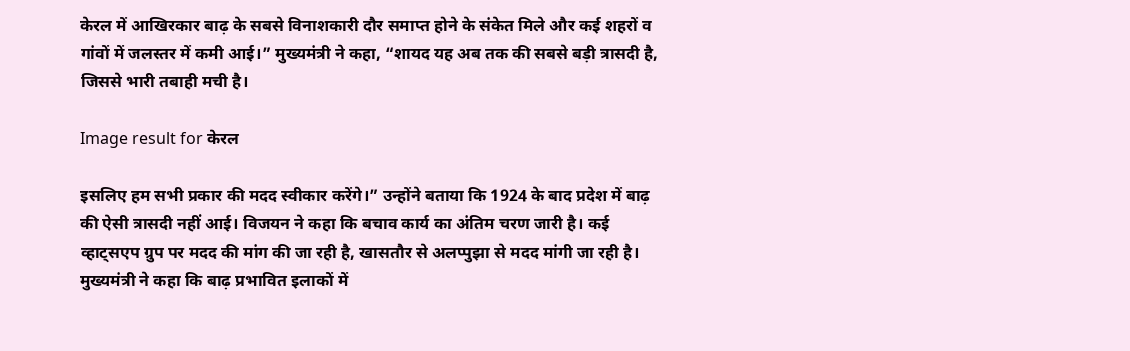केरल में आखिरकार बाढ़ के सबसे विनाशकारी दौर समाप्त होने के संकेत मिले और कई शहरों व गांवों में जलस्तर में कमी आई।” मुख्यमंत्री ने कहा, “शायद यह अब तक की सबसे बड़ी त्रासदी है, जिससे भारी तबाही मची है।

Image result for केरल

इसलिए हम सभी प्रकार की मदद स्वीकार करेंगे।” उन्होंने बताया कि 1924 के बाद प्रदेश में बाढ़ की ऐसी त्रासदी नहीं आई। विजयन ने कहा कि बचाव कार्य का अंतिम चरण जारी है। कई व्हाट्सएप ग्रुप पर मदद की मांग की जा रही है, खासतौर से अलप्पुझा से मदद मांगी जा रही है। मुख्यमंत्री ने कहा कि बाढ़ प्रभावित इलाकों में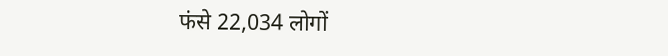फंसे 22,034 लोगों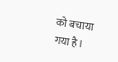को बचाया गया है।